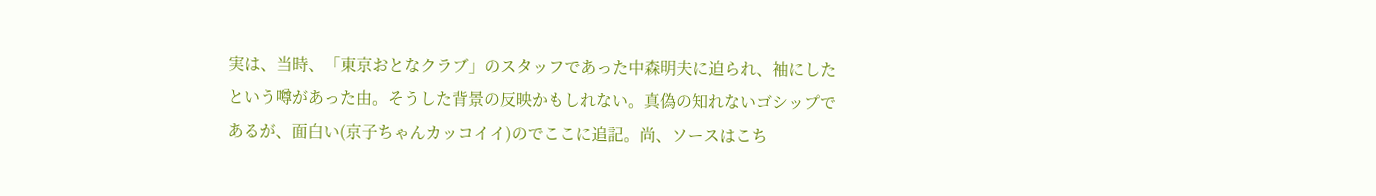実は、当時、「東京おとなクラブ」のスタッフであった中森明夫に迫られ、袖にしたという噂があった由。そうした背景の反映かもしれない。真偽の知れないゴシップであるが、面白い(京子ちゃんカッコイイ)のでここに追記。尚、ソースはこち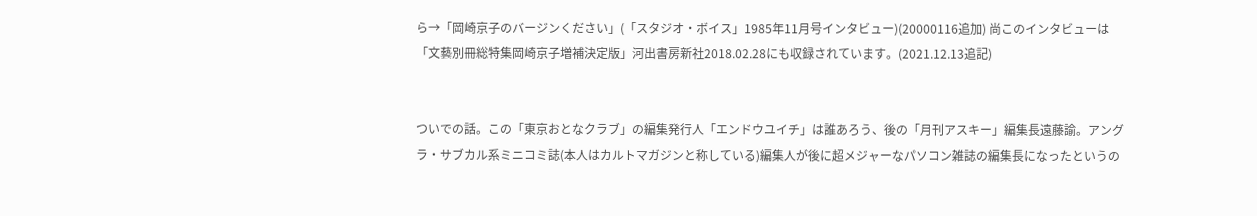ら→「岡崎京子のバージンください」(「スタジオ・ボイス」1985年11月号インタビュー)(20000116追加) 尚このインタビューは「文藝別冊総特集岡崎京子増補決定版」河出書房新社2018.02.28にも収録されています。(2021.12.13追記)


ついでの話。この「東京おとなクラブ」の編集発行人「エンドウユイチ」は誰あろう、後の「月刊アスキー」編集長遠藤諭。アングラ・サブカル系ミニコミ誌(本人はカルトマガジンと称している)編集人が後に超メジャーなパソコン雑誌の編集長になったというの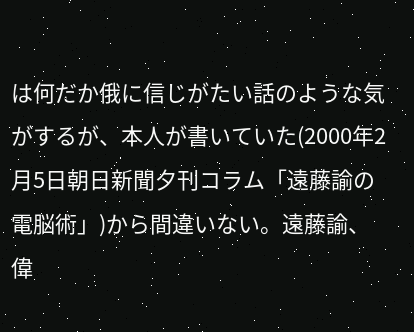は何だか俄に信じがたい話のような気がするが、本人が書いていた(2000年2月5日朝日新聞夕刊コラム「遠藤諭の電脳術」)から間違いない。遠藤諭、偉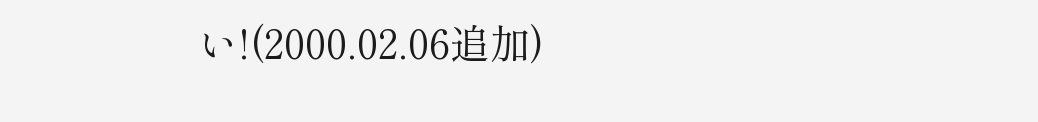い!(2000.02.06追加)